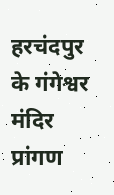हरचंदपुर के गंगेश्वर मंदिर प्रांगण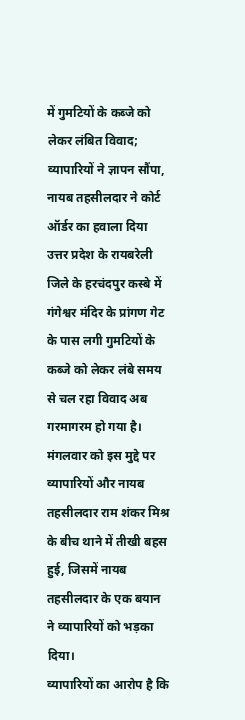में गुमटियों के कब्जे को लेकर लंबित विवाद; व्यापारियों ने ज्ञापन सौंपा, नायब तहसीलदार ने कोर्ट ऑर्डर का हवाला दिया
उत्तर प्रदेश के रायबरेली जिले के हरचंदपुर कस्बे में गंगेश्वर मंदिर के प्रांगण गेट के पास लगी गुमटियों के कब्जे को लेकर लंबे समय से चल रहा विवाद अब गरमागरम हो गया है। मंगलवार को इस मुद्दे पर व्यापारियों और नायब तहसीलदार राम शंकर मिश्र के बीच थाने में तीखी बहस हुई, जिसमें नायब तहसीलदार के एक बयान ने व्यापारियों को भड़का दिया।
व्यापारियों का आरोप है कि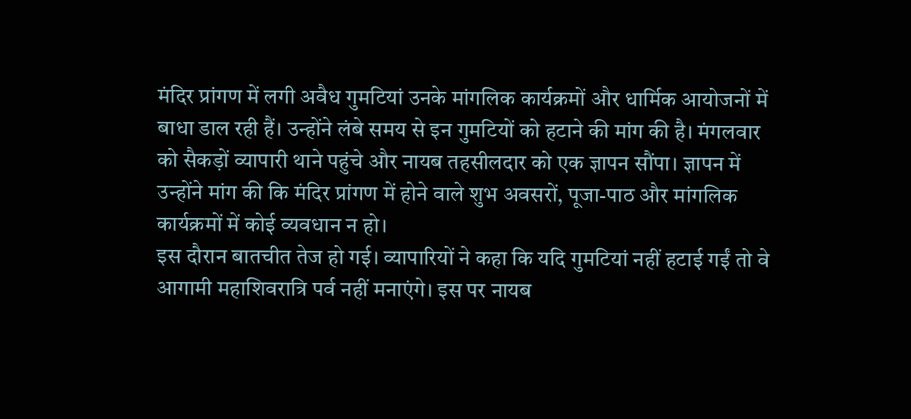मंदिर प्रांगण में लगी अवैध गुमटियां उनके मांगलिक कार्यक्रमों और धार्मिक आयोजनों में बाधा डाल रही हैं। उन्होंने लंबे समय से इन गुमटियों को हटाने की मांग की है। मंगलवार को सैकड़ों व्यापारी थाने पहुंचे और नायब तहसीलदार को एक ज्ञापन सौंपा। ज्ञापन में उन्होंने मांग की कि मंदिर प्रांगण में होने वाले शुभ अवसरों, पूजा-पाठ और मांगलिक कार्यक्रमों में कोई व्यवधान न हो।
इस दौरान बातचीत तेज हो गई। व्यापारियों ने कहा कि यदि गुमटियां नहीं हटाई गईं तो वे आगामी महाशिवरात्रि पर्व नहीं मनाएंगे। इस पर नायब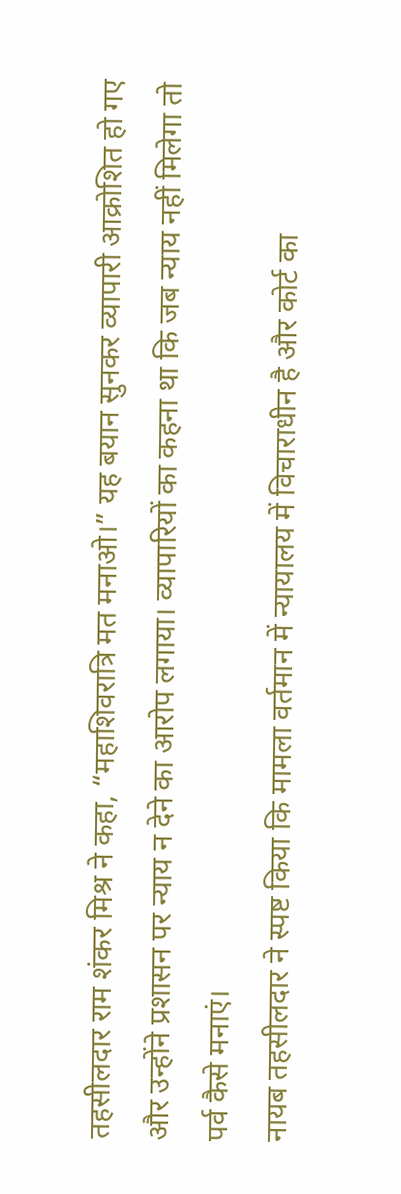तहसीलदार राम शंकर मिश्र ने कहा, “महाशिवरात्रि मत मनाओ।” यह बयान सुनकर व्यापारी आक्रोशित हो गए और उन्होंने प्रशासन पर न्याय न देने का आरोप लगाया। व्यापारियों का कहना था कि जब न्याय नहीं मिलेगा तो पर्व कैसे मनाएं।
नायब तहसीलदार ने स्पष्ट किया कि मामला वर्तमान में न्यायालय में विचाराधीन है और कोर्ट का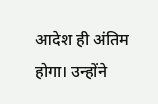आदेश ही अंतिम होगा। उन्होंने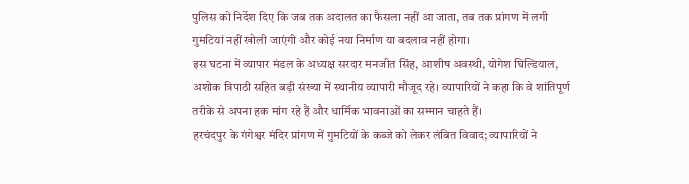पुलिस को निर्देश दिए कि जब तक अदालत का फैसला नहीं आ जाता, तब तक प्रांगण में लगी गुमटियां नहीं खोली जाएंगी और कोई नया निर्माण या बदलाव नहीं होगा।
इस घटना में व्यापार मंडल के अध्यक्ष सरदार मनजीत सिंह, आशीष अवस्थी, योगेश घिल्डियाल, अशोक त्रिपाठी सहित बड़ी संख्या में स्थानीय व्यापारी मौजूद रहे। व्यापारियों ने कहा कि वे शांतिपूर्ण तरीके से अपना हक मांग रहे हैं और धार्मिक भावनाओं का सम्मान चाहते हैं।
हरचंदपुर के गंगेश्वर मंदिर प्रांगण में गुमटियों के कब्जे को लेकर लंबित विवाद; व्यापारियों ने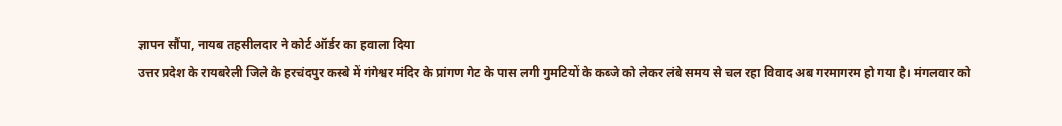ज्ञापन सौंपा, नायब तहसीलदार ने कोर्ट ऑर्डर का हवाला दिया
उत्तर प्रदेश के रायबरेली जिले के हरचंदपुर कस्बे में गंगेश्वर मंदिर के प्रांगण गेट के पास लगी गुमटियों के कब्जे को लेकर लंबे समय से चल रहा विवाद अब गरमागरम हो गया है। मंगलवार को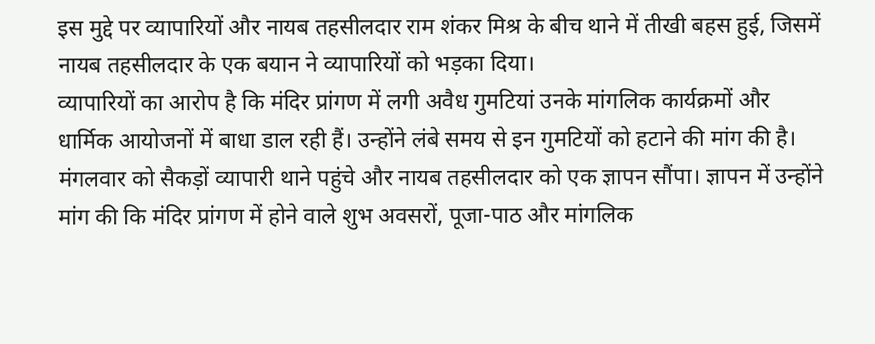इस मुद्दे पर व्यापारियों और नायब तहसीलदार राम शंकर मिश्र के बीच थाने में तीखी बहस हुई, जिसमें नायब तहसीलदार के एक बयान ने व्यापारियों को भड़का दिया।
व्यापारियों का आरोप है कि मंदिर प्रांगण में लगी अवैध गुमटियां उनके मांगलिक कार्यक्रमों और धार्मिक आयोजनों में बाधा डाल रही हैं। उन्होंने लंबे समय से इन गुमटियों को हटाने की मांग की है। मंगलवार को सैकड़ों व्यापारी थाने पहुंचे और नायब तहसीलदार को एक ज्ञापन सौंपा। ज्ञापन में उन्होंने मांग की कि मंदिर प्रांगण में होने वाले शुभ अवसरों, पूजा-पाठ और मांगलिक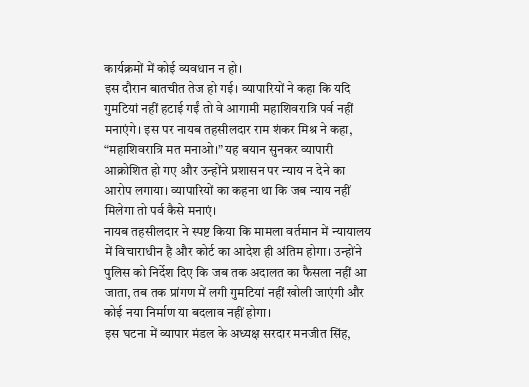कार्यक्रमों में कोई व्यवधान न हो।
इस दौरान बातचीत तेज हो गई। व्यापारियों ने कहा कि यदि गुमटियां नहीं हटाई गईं तो वे आगामी महाशिवरात्रि पर्व नहीं मनाएंगे। इस पर नायब तहसीलदार राम शंकर मिश्र ने कहा, “महाशिवरात्रि मत मनाओ।” यह बयान सुनकर व्यापारी आक्रोशित हो गए और उन्होंने प्रशासन पर न्याय न देने का आरोप लगाया। व्यापारियों का कहना था कि जब न्याय नहीं मिलेगा तो पर्व कैसे मनाएं।
नायब तहसीलदार ने स्पष्ट किया कि मामला वर्तमान में न्यायालय में विचाराधीन है और कोर्ट का आदेश ही अंतिम होगा। उन्होंने पुलिस को निर्देश दिए कि जब तक अदालत का फैसला नहीं आ जाता, तब तक प्रांगण में लगी गुमटियां नहीं खोली जाएंगी और कोई नया निर्माण या बदलाव नहीं होगा।
इस घटना में व्यापार मंडल के अध्यक्ष सरदार मनजीत सिंह,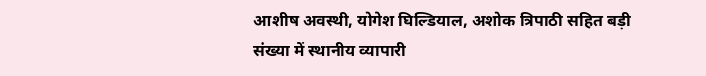आशीष अवस्थी, योगेश घिल्डियाल, अशोक त्रिपाठी सहित बड़ी संख्या में स्थानीय व्यापारी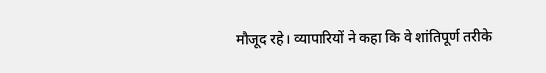मौजूद रहे। व्यापारियों ने कहा कि वे शांतिपूर्ण तरीके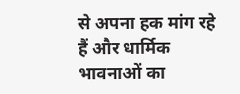से अपना हक मांग रहे हैं और धार्मिक भावनाओं का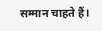सम्मान चाहते हैं।